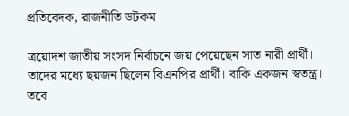প্রতিবেদক, রাজনীতি ডটকম

ত্রয়োদশ জাতীয় সংসদ নির্বাচনে জয় পেয়েছেন সাত নারী প্রার্থী। তাদের মধ্যে ছয়জন ছিলেন বিএনপির প্রার্থী। বাকি একজন স্বতন্ত্র। তবে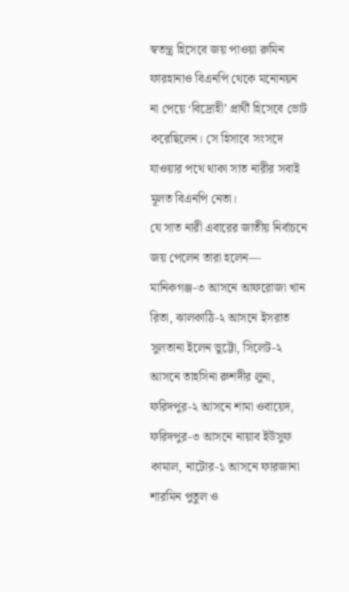স্বতন্ত্র হিসেবে জয় পাওয়া রুমিন ফারহানাও বিএনপি থেকে মনোনয়ন না পেয়ে ‘বিদ্রোহী’ প্রার্থী হিসেবে ভোট করেছিলেন। সে হিসাবে সংসদে যাওয়ার পথে থাকা সাত নারীর সবাই মূলত বিএনপি নেতা।
যে সাত নারী এবারের জাতীয় নির্বাচনে জয় পেলেন তারা হলেন— মানিকগঞ্জ-৩ আসনে আফরোজা খান রিতা, ঝালকাঠি-২ আসনে ইসরাত সুলতানা ইলেন ভুট্টো, সিলেট-২ আসনে তাহসিনা রুশদীর লুনা, ফরিদপুর-২ আসনে শামা ওবায়েদ, ফরিদপুর-৩ আসনে নায়াব ইউসুফ কামাল, নাটোর-১ আসনে ফারজানা শারমিন পুতুল ও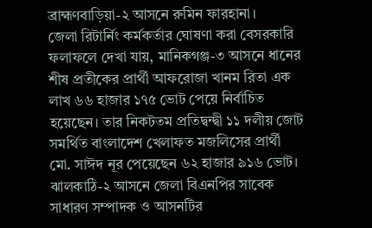ব্রাহ্মণবাড়িয়া-২ আসনে রুমিন ফারহানা।
জেলা রিটার্নিং কর্মকর্তার ঘোষণা করা বেসরকারি ফলাফলে দেখা যায়, মানিকগঞ্জ-৩ আসনে ধানের শীষ প্রতীকের প্রার্থী আফরোজা খানম রিতা এক লাখ ৬৬ হাজার ১৭৫ ভোট পেয়ে নির্বাচিত হয়েছেন। তার নিকটতম প্রতিদ্বন্দ্বী ১১ দলীয় জোট সমর্থিত বাংলাদেশ খেলাফত মজলিসের প্রার্থী মো. সাঈদ নূর পেয়েছেন ৬২ হাজার ৯১৬ ভোট।
ঝালকাঠি-২ আসনে জেলা বিএনপির সাবেক সাধারণ সম্পাদক ও আসনটির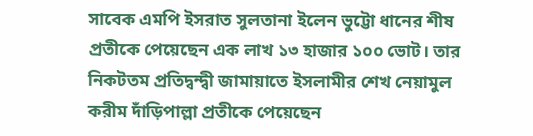সাবেক এমপি ইসরাত সুলতানা ইলেন ভুট্টো ধানের শীষ প্রতীকে পেয়েছেন এক লাখ ১৩ হাজার ১০০ ভোট। তার নিকটতম প্রতিদ্বন্দ্বী জামায়াতে ইসলামীর শেখ নেয়ামুল করীম দাঁড়িপাল্লা প্রতীকে পেয়েছেন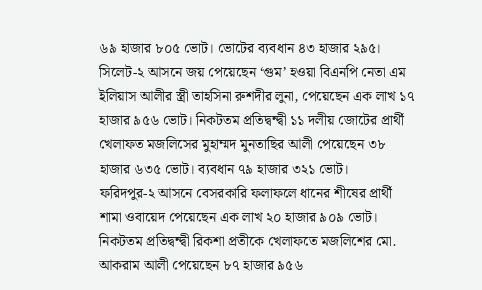৬৯ হাজার ৮০৫ ভোট। ভোটের ব্যবধান ৪৩ হাজার ২৯৫।
সিলেট-২ আসনে জয় পেয়েছেন ‘গুম’ হওয়া বিএনপি নেতা এম ইলিয়াস আলীর স্ত্রী তাহসিনা রুশদীর লুনা, পেয়েছেন এক লাখ ১৭ হাজার ৯৫৬ ভোট। নিকটতম প্রতিদ্বন্দ্বী ১১ দলীয় জোটের প্রার্থী খেলাফত মজলিসের মুহাম্মদ মুনতাছির আলী পেয়েছেন ৩৮ হাজার ৬৩৫ ভোট। ব্যবধান ৭৯ হাজার ৩২১ ভোট।
ফরিদপুর-২ আসনে বেসরকারি ফলাফলে ধানের শীষের প্রার্থী শামা ওবায়েদ পেয়েছেন এক লাখ ২০ হাজার ৯০৯ ভোট। নিকটতম প্রতিদ্বন্দ্বী রিকশা প্রতীকে খেলাফতে মজলিশের মো. আকরাম আলী পেয়েছেন ৮৭ হাজার ৯৫৬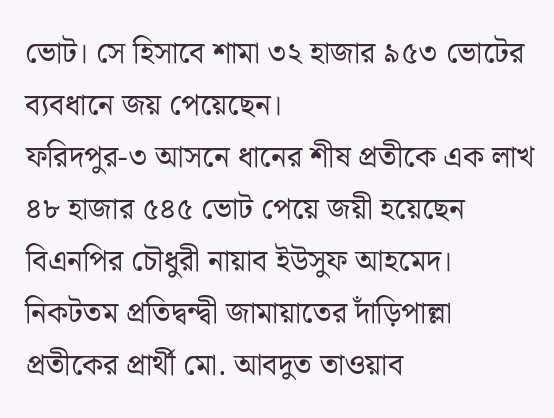ভোট। সে হিসাবে শামা ৩২ হাজার ৯৫৩ ভোটের ব্যবধানে জয় পেয়েছেন।
ফরিদপুর-৩ আসনে ধানের শীষ প্রতীকে এক লাখ ৪৮ হাজার ৫৪৫ ভোট পেয়ে জয়ী হয়েছেন বিএনপির চৌধুরী নায়াব ইউসুফ আহমেদ। নিকটতম প্রতিদ্বন্দ্বী জামায়াতের দাঁড়িপাল্লা প্রতীকের প্রার্থী মো. আবদুত তাওয়াব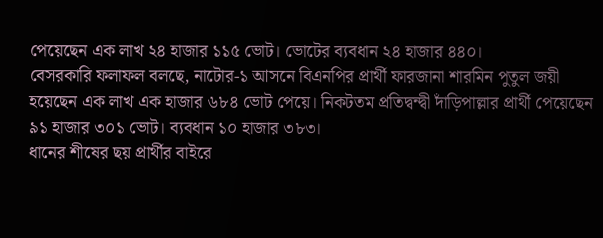পেয়েছেন এক লাখ ২৪ হাজার ১১৫ ভোট। ভোটের ব্যবধান ২৪ হাজার ৪৪০।
বেসরকারি ফলাফল বলছে, নাটোর-১ আসনে বিএনপির প্রার্থী ফারজানা শারমিন পুতুল জয়ী হয়েছেন এক লাখ এক হাজার ৬৮৪ ভোট পেয়ে। নিকটতম প্রতিদ্বন্দ্বী দাঁড়িপাল্লার প্রার্থী পেয়েছেন ৯১ হাজার ৩০১ ভোট। ব্যবধান ১০ হাজার ৩৮৩।
ধানের শীষের ছয় প্রার্থীর বাইরে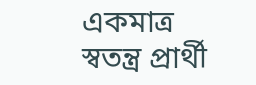একমাত্র স্বতন্ত্র প্রার্থী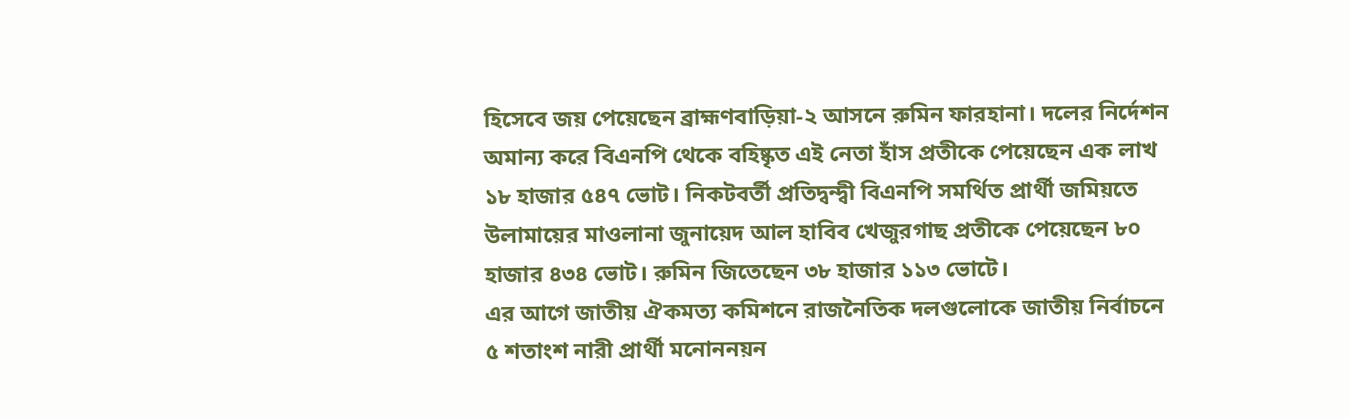হিসেবে জয় পেয়েছেন ব্রাহ্মণবাড়িয়া-২ আসনে রুমিন ফারহানা। দলের নির্দেশন অমান্য করে বিএনপি থেকে বহিষ্কৃত এই নেতা হাঁস প্রতীকে পেয়েছেন এক লাখ ১৮ হাজার ৫৪৭ ভোট। নিকটবর্তী প্রতিদ্বন্দ্বী বিএনপি সমর্থিত প্রার্থী জমিয়তে উলামায়ের মাওলানা জুনায়েদ আল হাবিব খেজুরগাছ প্রতীকে পেয়েছেন ৮০ হাজার ৪৩৪ ভোট। রুমিন জিতেছেন ৩৮ হাজার ১১৩ ভোটে।
এর আগে জাতীয় ঐকমত্য কমিশনে রাজনৈতিক দলগুলোকে জাতীয় নির্বাচনে ৫ শতাংশ নারী প্রার্থী মনোননয়ন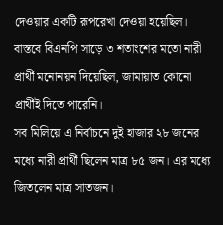দেওয়ার একটি রূপরেখা দেওয়া হয়েছিল। বাস্তবে বিএনপি সাড়ে ৩ শতাংশের মতো নারী প্রার্থী মনোনয়ন দিয়েছিল, জামায়াত কোনো প্রার্থীই দিতে পারেনি।
সব মিলিয়ে এ নির্বাচনে দুই হাজার ২৮ জনের মধ্যে নারী প্রার্থী ছিলেন মাত্র ৮৫ জন। এর মধ্যে জিতলেন মাত্র সাতজন।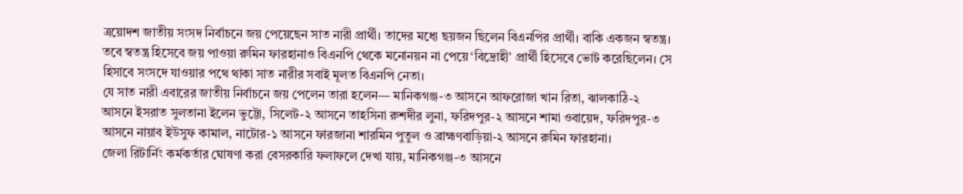ত্রয়োদশ জাতীয় সংসদ নির্বাচনে জয় পেয়েছেন সাত নারী প্রার্থী। তাদের মধ্যে ছয়জন ছিলেন বিএনপির প্রার্থী। বাকি একজন স্বতন্ত্র। তবে স্বতন্ত্র হিসেবে জয় পাওয়া রুমিন ফারহানাও বিএনপি থেকে মনোনয়ন না পেয়ে ‘বিদ্রোহী’ প্রার্থী হিসেবে ভোট করেছিলেন। সে হিসাবে সংসদে যাওয়ার পথে থাকা সাত নারীর সবাই মূলত বিএনপি নেতা।
যে সাত নারী এবারের জাতীয় নির্বাচনে জয় পেলেন তারা হলেন— মানিকগঞ্জ-৩ আসনে আফরোজা খান রিতা, ঝালকাঠি-২ আসনে ইসরাত সুলতানা ইলেন ভুট্টো, সিলেট-২ আসনে তাহসিনা রুশদীর লুনা, ফরিদপুর-২ আসনে শামা ওবায়েদ, ফরিদপুর-৩ আসনে নায়াব ইউসুফ কামাল, নাটোর-১ আসনে ফারজানা শারমিন পুতুল ও ব্রাহ্মণবাড়িয়া-২ আসনে রুমিন ফারহানা।
জেলা রিটার্নিং কর্মকর্তার ঘোষণা করা বেসরকারি ফলাফলে দেখা যায়, মানিকগঞ্জ-৩ আসনে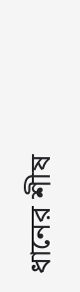ধানের শীষ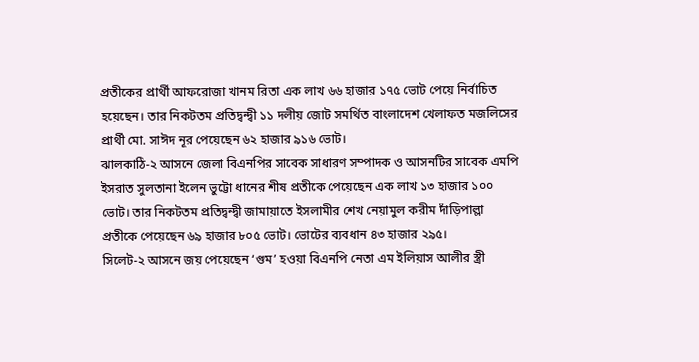প্রতীকের প্রার্থী আফরোজা খানম রিতা এক লাখ ৬৬ হাজার ১৭৫ ভোট পেয়ে নির্বাচিত হয়েছেন। তার নিকটতম প্রতিদ্বন্দ্বী ১১ দলীয় জোট সমর্থিত বাংলাদেশ খেলাফত মজলিসের প্রার্থী মো. সাঈদ নূর পেয়েছেন ৬২ হাজার ৯১৬ ভোট।
ঝালকাঠি-২ আসনে জেলা বিএনপির সাবেক সাধারণ সম্পাদক ও আসনটির সাবেক এমপি ইসরাত সুলতানা ইলেন ভুট্টো ধানের শীষ প্রতীকে পেয়েছেন এক লাখ ১৩ হাজার ১০০ ভোট। তার নিকটতম প্রতিদ্বন্দ্বী জামায়াতে ইসলামীর শেখ নেয়ামুল করীম দাঁড়িপাল্লা প্রতীকে পেয়েছেন ৬৯ হাজার ৮০৫ ভোট। ভোটের ব্যবধান ৪৩ হাজার ২৯৫।
সিলেট-২ আসনে জয় পেয়েছেন ‘গুম’ হওয়া বিএনপি নেতা এম ইলিয়াস আলীর স্ত্রী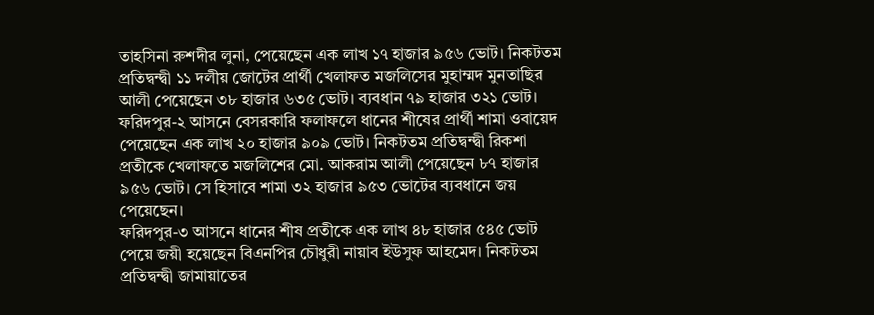তাহসিনা রুশদীর লুনা, পেয়েছেন এক লাখ ১৭ হাজার ৯৫৬ ভোট। নিকটতম প্রতিদ্বন্দ্বী ১১ দলীয় জোটের প্রার্থী খেলাফত মজলিসের মুহাম্মদ মুনতাছির আলী পেয়েছেন ৩৮ হাজার ৬৩৫ ভোট। ব্যবধান ৭৯ হাজার ৩২১ ভোট।
ফরিদপুর-২ আসনে বেসরকারি ফলাফলে ধানের শীষের প্রার্থী শামা ওবায়েদ পেয়েছেন এক লাখ ২০ হাজার ৯০৯ ভোট। নিকটতম প্রতিদ্বন্দ্বী রিকশা প্রতীকে খেলাফতে মজলিশের মো. আকরাম আলী পেয়েছেন ৮৭ হাজার ৯৫৬ ভোট। সে হিসাবে শামা ৩২ হাজার ৯৫৩ ভোটের ব্যবধানে জয় পেয়েছেন।
ফরিদপুর-৩ আসনে ধানের শীষ প্রতীকে এক লাখ ৪৮ হাজার ৫৪৫ ভোট পেয়ে জয়ী হয়েছেন বিএনপির চৌধুরী নায়াব ইউসুফ আহমেদ। নিকটতম প্রতিদ্বন্দ্বী জামায়াতের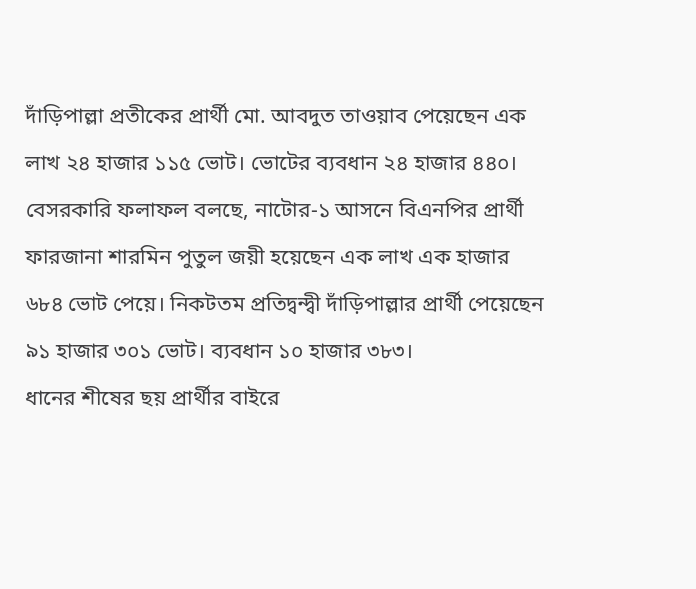দাঁড়িপাল্লা প্রতীকের প্রার্থী মো. আবদুত তাওয়াব পেয়েছেন এক লাখ ২৪ হাজার ১১৫ ভোট। ভোটের ব্যবধান ২৪ হাজার ৪৪০।
বেসরকারি ফলাফল বলছে, নাটোর-১ আসনে বিএনপির প্রার্থী ফারজানা শারমিন পুতুল জয়ী হয়েছেন এক লাখ এক হাজার ৬৮৪ ভোট পেয়ে। নিকটতম প্রতিদ্বন্দ্বী দাঁড়িপাল্লার প্রার্থী পেয়েছেন ৯১ হাজার ৩০১ ভোট। ব্যবধান ১০ হাজার ৩৮৩।
ধানের শীষের ছয় প্রার্থীর বাইরে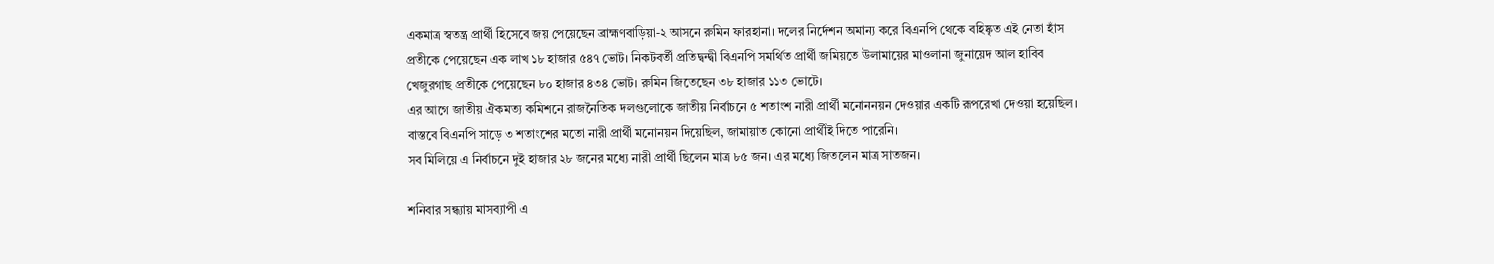একমাত্র স্বতন্ত্র প্রার্থী হিসেবে জয় পেয়েছেন ব্রাহ্মণবাড়িয়া-২ আসনে রুমিন ফারহানা। দলের নির্দেশন অমান্য করে বিএনপি থেকে বহিষ্কৃত এই নেতা হাঁস প্রতীকে পেয়েছেন এক লাখ ১৮ হাজার ৫৪৭ ভোট। নিকটবর্তী প্রতিদ্বন্দ্বী বিএনপি সমর্থিত প্রার্থী জমিয়তে উলামায়ের মাওলানা জুনায়েদ আল হাবিব খেজুরগাছ প্রতীকে পেয়েছেন ৮০ হাজার ৪৩৪ ভোট। রুমিন জিতেছেন ৩৮ হাজার ১১৩ ভোটে।
এর আগে জাতীয় ঐকমত্য কমিশনে রাজনৈতিক দলগুলোকে জাতীয় নির্বাচনে ৫ শতাংশ নারী প্রার্থী মনোননয়ন দেওয়ার একটি রূপরেখা দেওয়া হয়েছিল। বাস্তবে বিএনপি সাড়ে ৩ শতাংশের মতো নারী প্রার্থী মনোনয়ন দিয়েছিল, জামায়াত কোনো প্রার্থীই দিতে পারেনি।
সব মিলিয়ে এ নির্বাচনে দুই হাজার ২৮ জনের মধ্যে নারী প্রার্থী ছিলেন মাত্র ৮৫ জন। এর মধ্যে জিতলেন মাত্র সাতজন।

শনিবার সন্ধ্যায় মাসব্যাপী এ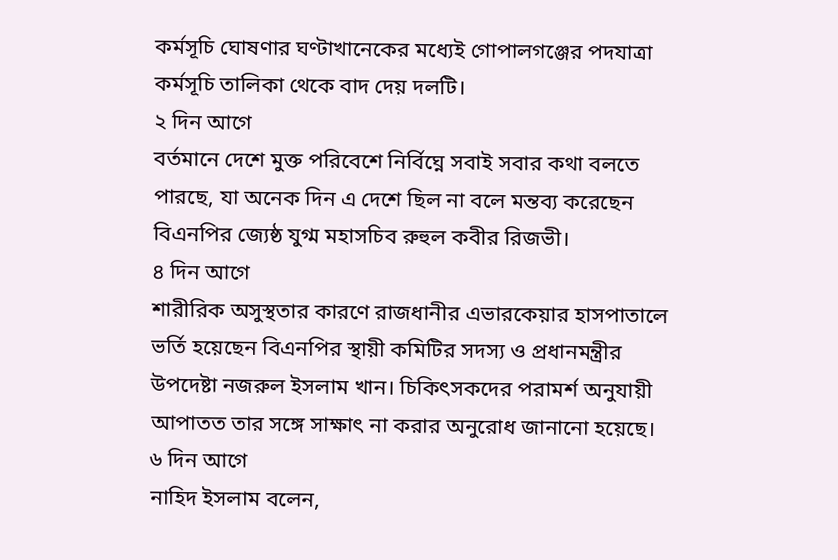কর্মসূচি ঘোষণার ঘণ্টাখানেকের মধ্যেই গোপালগঞ্জের পদযাত্রা কর্মসূচি তালিকা থেকে বাদ দেয় দলটি।
২ দিন আগে
বর্তমানে দেশে মুক্ত পরিবেশে নির্বিঘ্নে সবাই সবার কথা বলতে পারছে, যা অনেক দিন এ দেশে ছিল না বলে মন্তব্য করেছেন বিএনপির জ্যেষ্ঠ যুগ্ম মহাসচিব রুহুল কবীর রিজভী।
৪ দিন আগে
শারীরিক অসুস্থতার কারণে রাজধানীর এভারকেয়ার হাসপাতালে ভর্তি হয়েছেন বিএনপির স্থায়ী কমিটির সদস্য ও প্রধানমন্ত্রীর উপদেষ্টা নজরুল ইসলাম খান। চিকিৎসকদের পরামর্শ অনুযায়ী আপাতত তার সঙ্গে সাক্ষাৎ না করার অনুরোধ জানানো হয়েছে।
৬ দিন আগে
নাহিদ ইসলাম বলেন,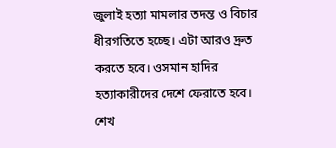জুলাই হত্যা মামলার তদন্ত ও বিচার ধীরগতিতে হচ্ছে। এটা আরও দ্রুত করতে হবে। ওসমান হাদির হত্যাকারীদের দেশে ফেরাতে হবে। শেখ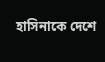হাসিনাকে দেশে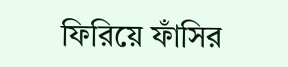ফিরিয়ে ফাঁসির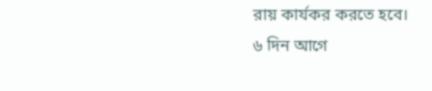রায় কার্যকর করতে হবে।
৬ দিন আগে